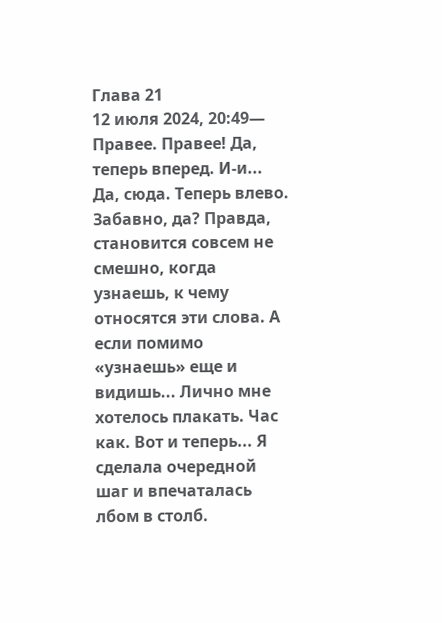Глава 21
12 июля 2024, 20:49— Правее. Правее! Да, теперь вперед. И-и... Да, сюда. Теперь влево.
Забавно, да? Правда, становится совсем не смешно, когда узнаешь, к чему относятся эти слова. А если помимо «узнаешь» еще и видишь... Лично мне хотелось плакать. Час как. Вот и теперь... Я сделала очередной шаг и впечаталась лбом в столб.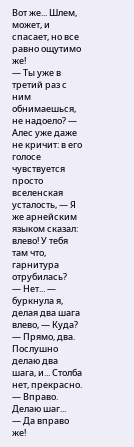Вот же... Шлем, может, и спасает, но все равно ощутимо же!
— Ты уже в третий раз с ним обнимаешься, не надоело? — Алес уже даже не кричит: в его голосе чувствуется просто вселенская усталость, — Я же арнейским языком сказал: влево! У тебя там что, гарнитура отрубилась?
— Нет... — буркнула я, делая два шага влево, — Куда?
— Прямо, два.
Послушно делаю два шага, и... Столба нет, прекрасно.
— Вправо.
Делаю шаг...
— Да вправо же!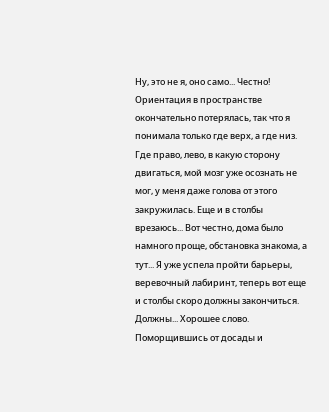Ну, это не я, оно само... Честно! Ориентация в пространстве окончательно потерялась, так что я понимала только где верх, а где низ. Где право, лево, в какую сторону двигаться, мой мозг уже осознать не мог, у меня даже голова от этого закружилась. Еще и в столбы врезаюсь... Вот честно, дома было намного проще, обстановка знакома, а тут... Я уже успела пройти барьеры, веревочный лабиринт, теперь вот еще и столбы скоро должны закончиться. Должны... Хорошее слово. Поморщившись от досады и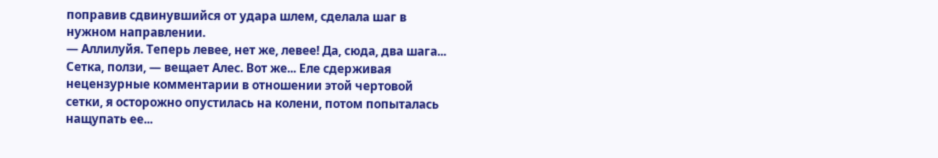поправив сдвинувшийся от удара шлем, сделала шаг в нужном направлении.
— Аллилуйя. Теперь левее, нет же, левее! Да, сюда, два шага... Сетка, ползи, — вещает Алес. Вот же... Еле сдерживая нецензурные комментарии в отношении этой чертовой сетки, я осторожно опустилась на колени, потом попыталась нащупать ее...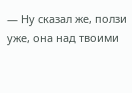— Ну сказал же, ползи уже, она над твоими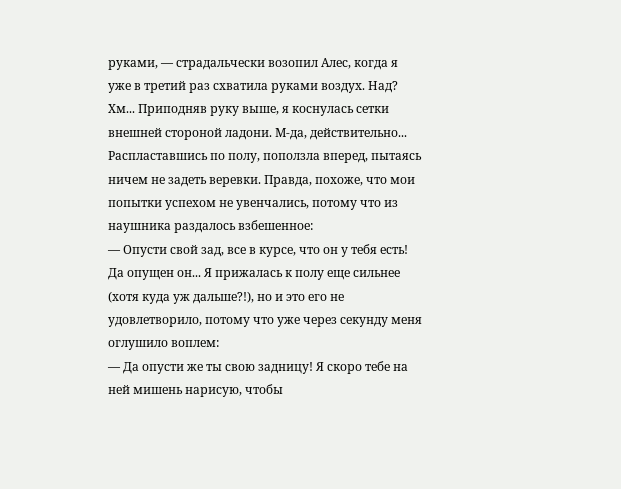руками, — страдальчески возопил Алес, когда я уже в третий раз схватила руками воздух. Над? Хм... Приподняв руку выше, я коснулась сетки внешней стороной ладони. М-да, действительно... Распластавшись по полу, поползла вперед, пытаясь ничем не задеть веревки. Правда, похоже, что мои попытки успехом не увенчались, потому что из наушника раздалось взбешенное:
— Опусти свой зад, все в курсе, что он у тебя есть!
Да опущен он... Я прижалась к полу еще сильнее (хотя куда уж дальше?!), но и это его не удовлетворило, потому что уже через секунду меня оглушило воплем:
— Да опусти же ты свою задницу! Я скоро тебе на ней мишень нарисую, чтобы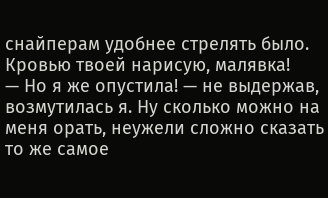снайперам удобнее стрелять было. Кровью твоей нарисую, малявка!
— Но я же опустила! — не выдержав, возмутилась я. Ну сколько можно на меня орать, неужели сложно сказать то же самое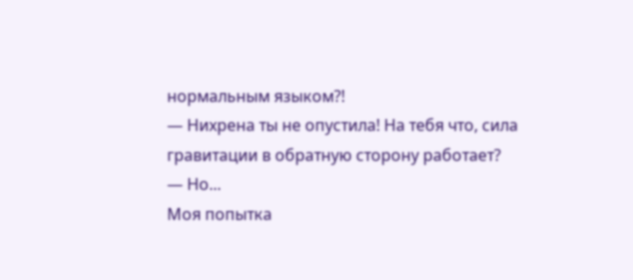нормальным языком?!
— Нихрена ты не опустила! На тебя что, сила гравитации в обратную сторону работает?
— Но...
Моя попытка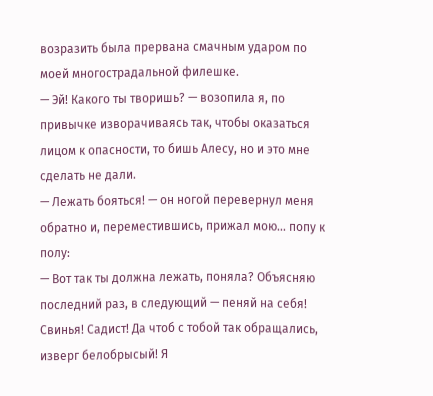возразить была прервана смачным ударом по моей многострадальной филешке.
— Эй! Какого ты творишь? — возопила я, по привычке изворачиваясь так, чтобы оказаться лицом к опасности, то бишь Алесу, но и это мне сделать не дали.
— Лежать бояться! — он ногой перевернул меня обратно и, переместившись, прижал мою... попу к полу:
— Вот так ты должна лежать, поняла? Объясняю последний раз, в следующий — пеняй на себя!
Свинья! Садист! Да чтоб с тобой так обращались, изверг белобрысый! Я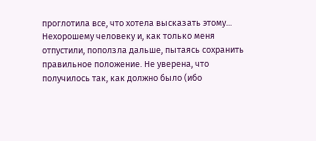проглотила все, что хотела высказать этому... Нехорошему человеку и, как только меня отпустили, поползла дальше, пытаясь сохранить правильное положение. Не уверена, что получилось так, как должно было (ибо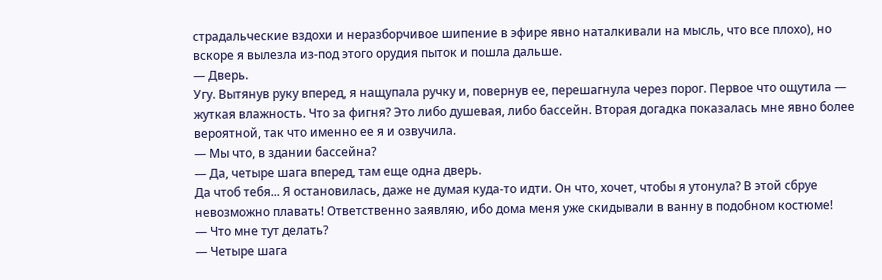страдальческие вздохи и неразборчивое шипение в эфире явно наталкивали на мысль, что все плохо), но вскоре я вылезла из-под этого орудия пыток и пошла дальше.
— Дверь.
Угу. Вытянув руку вперед, я нащупала ручку и, повернув ее, перешагнула через порог. Первое что ощутила — жуткая влажность. Что за фигня? Это либо душевая, либо бассейн. Вторая догадка показалась мне явно более вероятной, так что именно ее я и озвучила.
— Мы что, в здании бассейна?
— Да, четыре шага вперед, там еще одна дверь.
Да чтоб тебя... Я остановилась, даже не думая куда-то идти. Он что, хочет, чтобы я утонула? В этой сбруе невозможно плавать! Ответственно заявляю, ибо дома меня уже скидывали в ванну в подобном костюме!
— Что мне тут делать?
— Четыре шага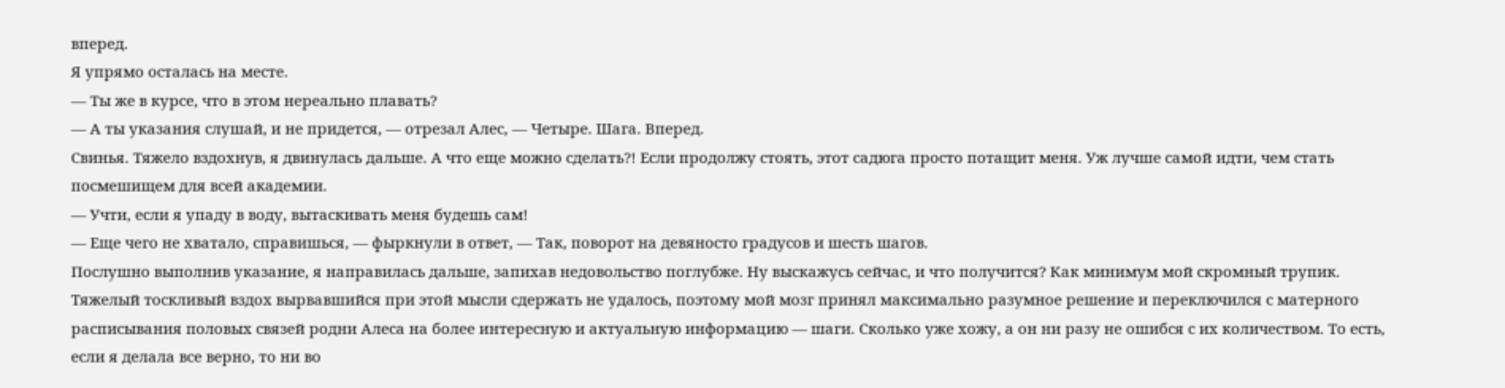вперед.
Я упрямо осталась на месте.
— Ты же в курсе, что в этом нереально плавать?
— А ты указания слушай, и не придется, — отрезал Алес, — Четыре. Шага. Вперед.
Свинья. Тяжело вздохнув, я двинулась дальше. А что еще можно сделать?! Если продолжу стоять, этот садюга просто потащит меня. Уж лучше самой идти, чем стать посмешищем для всей академии.
— Учти, если я упаду в воду, вытаскивать меня будешь сам!
— Еще чего не хватало, справишься, — фыркнули в ответ, — Так, поворот на девяносто градусов и шесть шагов.
Послушно выполнив указание, я направилась дальше, запихав недовольство поглубже. Ну выскажусь сейчас, и что получится? Как минимум мой скромный трупик. Тяжелый тоскливый вздох вырвавшийся при этой мысли сдержать не удалось, поэтому мой мозг принял максимально разумное решение и переключился с матерного расписывания половых связей родни Алеса на более интересную и актуальную информацию — шаги. Сколько уже хожу, а он ни разу не ошибся с их количеством. То есть, если я делала все верно, то ни во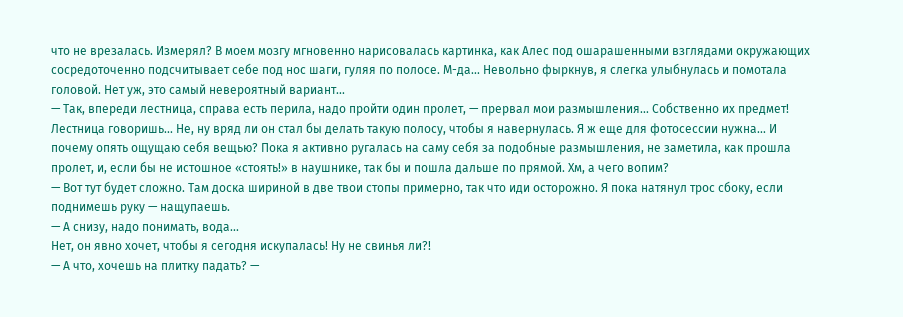что не врезалась. Измерял? В моем мозгу мгновенно нарисовалась картинка, как Алес под ошарашенными взглядами окружающих сосредоточенно подсчитывает себе под нос шаги, гуляя по полосе. М-да... Невольно фыркнув, я слегка улыбнулась и помотала головой. Нет уж, это самый невероятный вариант...
— Так, впереди лестница, справа есть перила, надо пройти один пролет, — прервал мои размышления... Собственно их предмет! Лестница говоришь... Не, ну вряд ли он стал бы делать такую полосу, чтобы я навернулась. Я ж еще для фотосессии нужна... И почему опять ощущаю себя вещью? Пока я активно ругалась на саму себя за подобные размышления, не заметила, как прошла пролет, и, если бы не истошное «стоять!» в наушнике, так бы и пошла дальше по прямой. Хм, а чего вопим?
— Вот тут будет сложно. Там доска шириной в две твои стопы примерно, так что иди осторожно. Я пока натянул трос сбоку, если поднимешь руку — нащупаешь.
— А снизу, надо понимать, вода...
Нет, он явно хочет, чтобы я сегодня искупалась! Ну не свинья ли?!
— А что, хочешь на плитку падать? —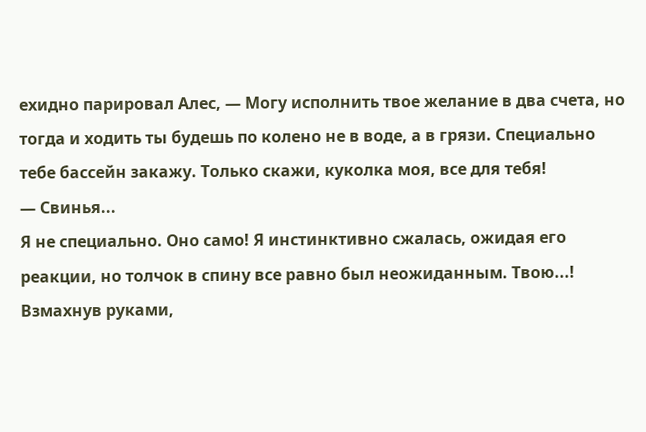ехидно парировал Алес, — Могу исполнить твое желание в два счета, но тогда и ходить ты будешь по колено не в воде, а в грязи. Специально тебе бассейн закажу. Только скажи, куколка моя, все для тебя!
— Свинья...
Я не специально. Оно само! Я инстинктивно сжалась, ожидая его реакции, но толчок в спину все равно был неожиданным. Твою...! Взмахнув руками,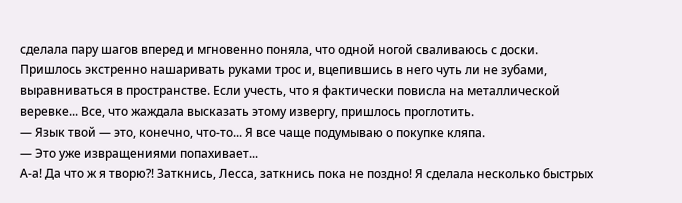сделала пару шагов вперед и мгновенно поняла, что одной ногой сваливаюсь с доски. Пришлось экстренно нашаривать руками трос и, вцепившись в него чуть ли не зубами, выравниваться в пространстве. Если учесть, что я фактически повисла на металлической веревке... Все, что жаждала высказать этому извергу, пришлось проглотить.
— Язык твой — это, конечно, что-то... Я все чаще подумываю о покупке кляпа.
— Это уже извращениями попахивает...
А-а! Да что ж я творю?! Заткнись, Лесса, заткнись пока не поздно! Я сделала несколько быстрых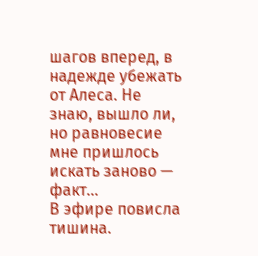шагов вперед, в надежде убежать от Алеса. Не знаю, вышло ли, но равновесие мне пришлось искать заново — факт...
В эфире повисла тишина.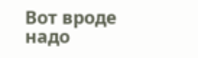Вот вроде надо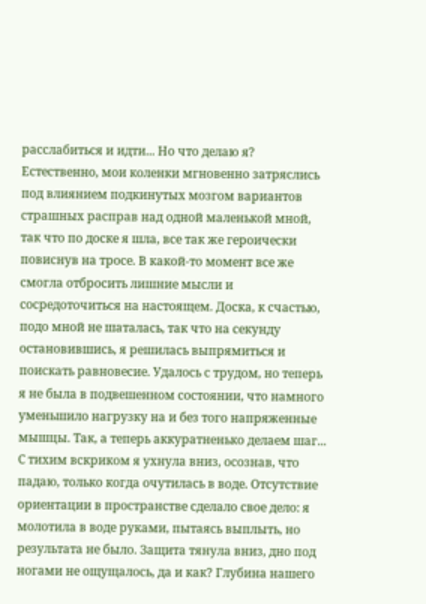расслабиться и идти... Но что делаю я? Естественно, мои коленки мгновенно затряслись под влиянием подкинутых мозгом вариантов страшных расправ над одной маленькой мной, так что по доске я шла, все так же героически повиснув на тросе. В какой-то момент все же смогла отбросить лишние мысли и сосредоточиться на настоящем. Доска, к счастью, подо мной не шаталась, так что на секунду остановившись, я решилась выпрямиться и поискать равновесие. Удалось с трудом, но теперь я не была в подвешенном состоянии, что намного уменьшило нагрузку на и без того напряженные мышцы. Так, а теперь аккуратненько делаем шаг... С тихим вскриком я ухнула вниз, осознав, что падаю, только когда очутилась в воде. Отсутствие ориентации в пространстве сделало свое дело: я молотила в воде руками, пытаясь выплыть, но результата не было. Защита тянула вниз, дно под ногами не ощущалось, да и как? Глубина нашего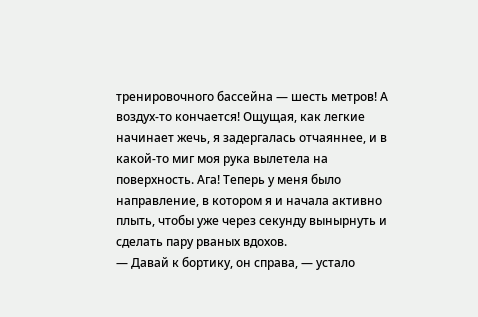тренировочного бассейна — шесть метров! А воздух-то кончается! Ощущая, как легкие начинает жечь, я задергалась отчаяннее, и в какой-то миг моя рука вылетела на поверхность. Ага! Теперь у меня было направление, в котором я и начала активно плыть, чтобы уже через секунду вынырнуть и сделать пару рваных вдохов.
— Давай к бортику, он справа, — устало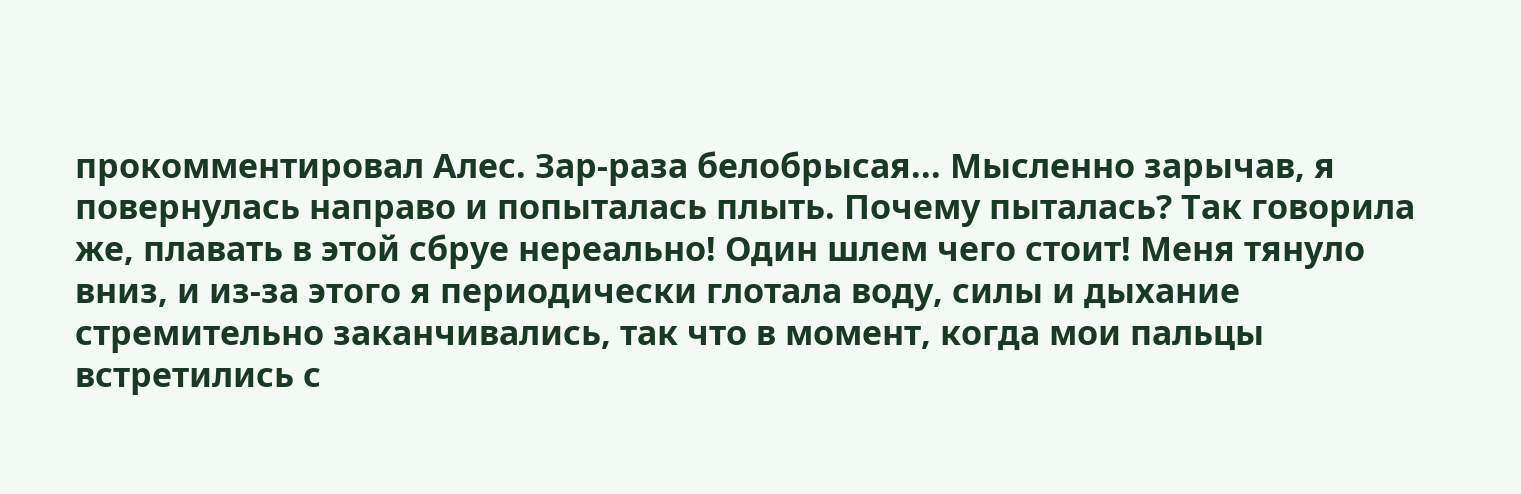прокомментировал Алес. Зар-раза белобрысая... Мысленно зарычав, я повернулась направо и попыталась плыть. Почему пыталась? Так говорила же, плавать в этой сбруе нереально! Один шлем чего стоит! Меня тянуло вниз, и из-за этого я периодически глотала воду, силы и дыхание стремительно заканчивались, так что в момент, когда мои пальцы встретились с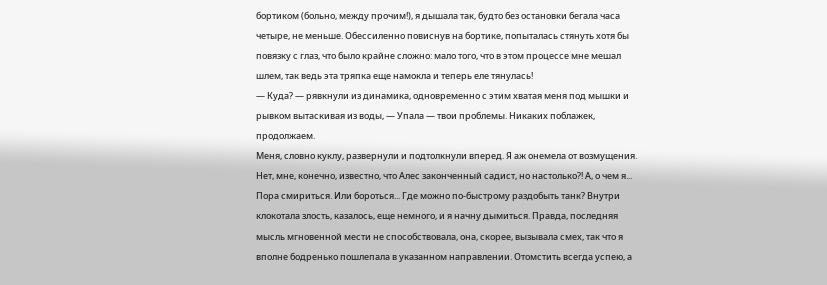бортиком (больно, между прочим!), я дышала так, будто без остановки бегала часа четыре, не меньше. Обессиленно повиснув на бортике, попыталась стянуть хотя бы повязку с глаз, что было крайне сложно: мало того, что в этом процессе мне мешал шлем, так ведь эта тряпка еще намокла и теперь еле тянулась!
— Куда? — рявкнули из динамика, одновременно с этим хватая меня под мышки и рывком вытаскивая из воды, — Упала — твои проблемы. Никаких поблажек, продолжаем.
Меня, словно куклу, развернули и подтолкнули вперед. Я аж онемела от возмущения. Нет, мне, конечно, известно, что Алес законченный садист, но настолько?! А, о чем я... Пора смириться. Или бороться... Где можно по-быстрому раздобыть танк? Внутри клокотала злость, казалось, еще немного, и я начну дымиться. Правда, последняя мысль мгновенной мести не способствовала, она, скорее, вызывала смех, так что я вполне бодренько пошлепала в указанном направлении. Отомстить всегда успею, а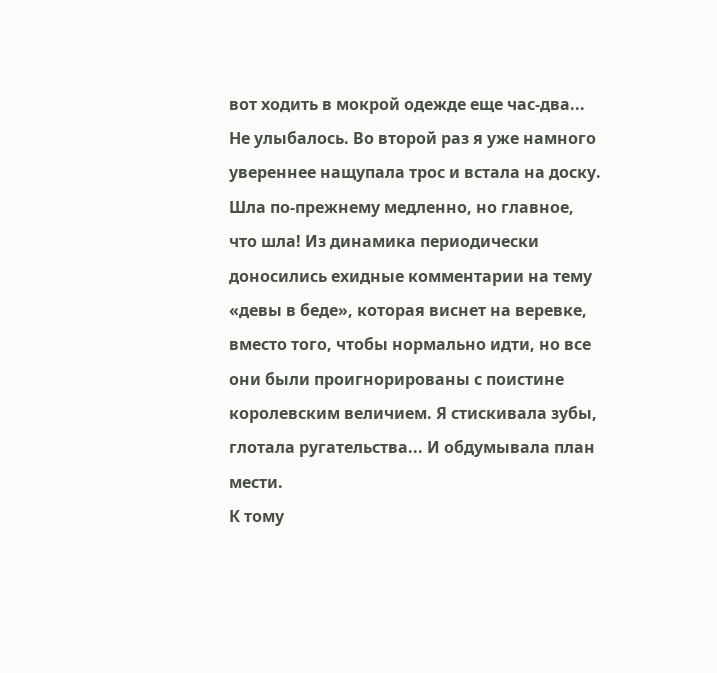вот ходить в мокрой одежде еще час-два... Не улыбалось. Во второй раз я уже намного увереннее нащупала трос и встала на доску. Шла по-прежнему медленно, но главное, что шла! Из динамика периодически доносились ехидные комментарии на тему «девы в беде», которая виснет на веревке, вместо того, чтобы нормально идти, но все они были проигнорированы с поистине королевским величием. Я стискивала зубы, глотала ругательства... И обдумывала план мести.
К тому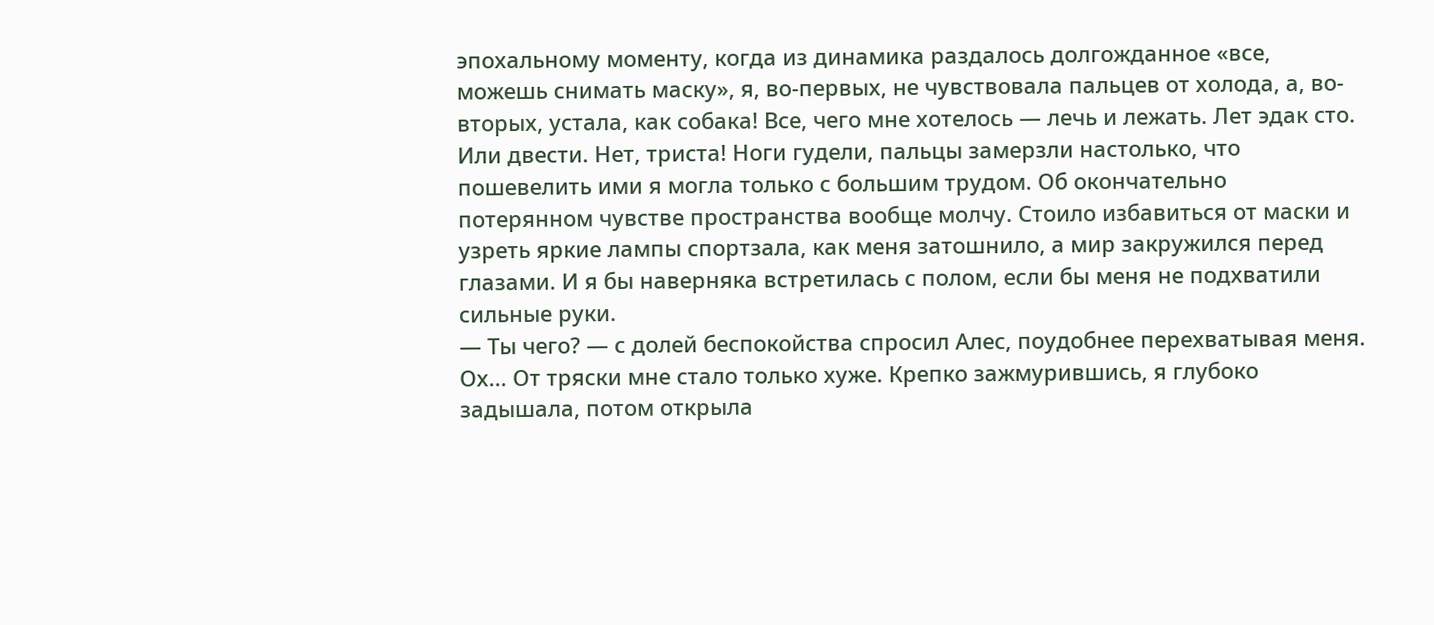эпохальному моменту, когда из динамика раздалось долгожданное «все, можешь снимать маску», я, во-первых, не чувствовала пальцев от холода, а, во-вторых, устала, как собака! Все, чего мне хотелось — лечь и лежать. Лет эдак сто. Или двести. Нет, триста! Ноги гудели, пальцы замерзли настолько, что пошевелить ими я могла только с большим трудом. Об окончательно потерянном чувстве пространства вообще молчу. Стоило избавиться от маски и узреть яркие лампы спортзала, как меня затошнило, а мир закружился перед глазами. И я бы наверняка встретилась с полом, если бы меня не подхватили сильные руки.
— Ты чего? — с долей беспокойства спросил Алес, поудобнее перехватывая меня. Ох... От тряски мне стало только хуже. Крепко зажмурившись, я глубоко задышала, потом открыла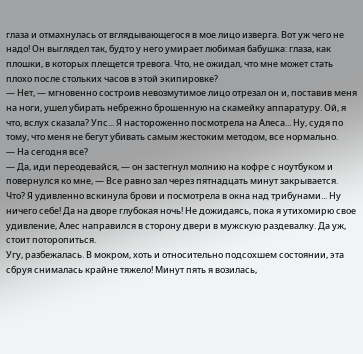глаза и отмахнулась от вглядывающегося в мое лицо изверга. Вот уж чего не надо! Он выглядел так, будто у него умирает любимая бабушка: глаза, как плошки, в которых плещется тревога. Что, не ожидал, что мне может стать плохо после стольких часов в этой экипировке?
— Нет, — мгновенно состроив невозмутимое лицо отрезал он и, поставив меня на ноги, ушел убирать небрежно брошенную на скамейку аппаратуру. Ой, я что, вслух сказала? Упс... Я настороженно посмотрела на Алеса... Ну, судя по тому, что меня не бегут убивать самым жестоким методом, все нормально.
— На сегодня все?
— Да, иди переодевайся, — он застегнул молнию на кофре с ноутбуком и повернулся ко мне, — Все равно зал через пятнадцать минут закрывается.
Что? Я удивленно вскинула брови и посмотрела в окна над трибунами... Ну ничего себе! Да на дворе глубокая ночь! Не дожидаясь, пока я утихомирю свое удивление, Алес направился в сторону двери в мужскую раздевалку. Да уж, стоит поторопиться.
Угу, разбежалась. В мокром, хоть и относительно подсохшем состоянии, эта сбруя снималась крайне тяжело! Минут пять я возилась,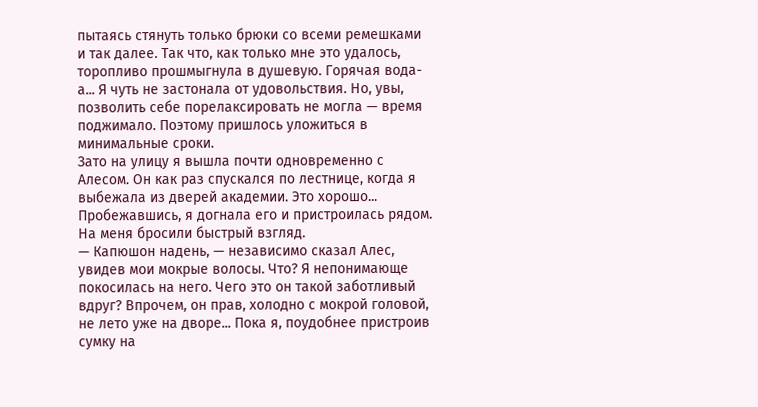пытаясь стянуть только брюки со всеми ремешками и так далее. Так что, как только мне это удалось, торопливо прошмыгнула в душевую. Горячая вода-а... Я чуть не застонала от удовольствия. Но, увы, позволить себе порелаксировать не могла — время поджимало. Поэтому пришлось уложиться в минимальные сроки.
Зато на улицу я вышла почти одновременно с Алесом. Он как раз спускался по лестнице, когда я выбежала из дверей академии. Это хорошо... Пробежавшись, я догнала его и пристроилась рядом. На меня бросили быстрый взгляд.
— Капюшон надень, — независимо сказал Алес, увидев мои мокрые волосы. Что? Я непонимающе покосилась на него. Чего это он такой заботливый вдруг? Впрочем, он прав, холодно с мокрой головой, не лето уже на дворе... Пока я, поудобнее пристроив сумку на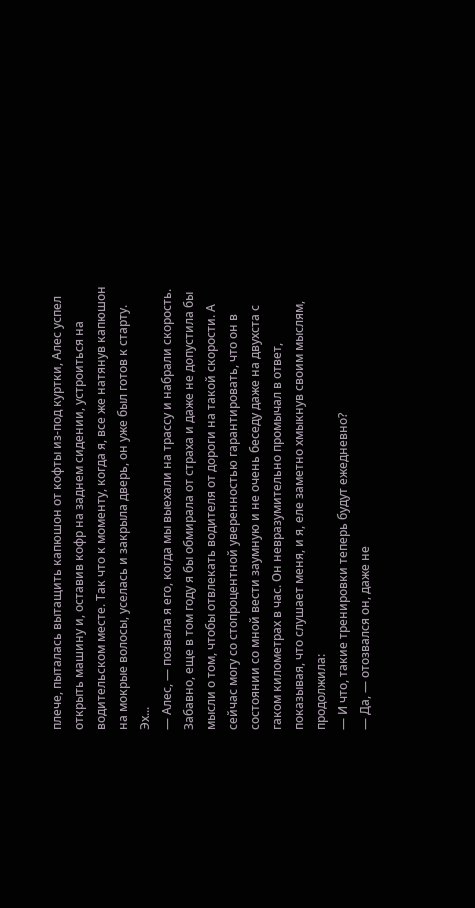плече, пыталась вытащить капюшон от кофты из-под куртки, Алес успел открыть машину и, оставив кофр на заднем сидении, устроиться на водительском месте. Так что к моменту, когда я, все же натянув капюшон на мокрые волосы, уселась и закрыла дверь, он уже был готов к старту. Эх...
— Алес, — позвала я его, когда мы выехали на трассу и набрали скорость. Забавно, еще в том году я бы обмирала от страха и даже не допустила бы мысли о том, чтобы отвлекать водителя от дороги на такой скорости. А сейчас могу со стопроцентной уверенностью гарантировать, что он в состоянии со мной вести заумную и не очень беседу даже на двухста с гаком километрах в час. Он невразумительно промычал в ответ, показывая, что слушает меня, и я, еле заметно хмыкнув своим мыслям, продолжила:
— И что, такие тренировки теперь будут ежедневно?
— Да, — отозвался он, даже не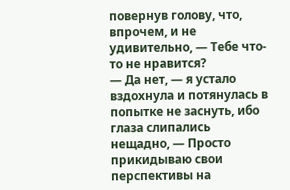повернув голову, что, впрочем, и не удивительно, — Тебе что-то не нравится?
— Да нет, — я устало вздохнула и потянулась в попытке не заснуть, ибо глаза слипались нещадно, — Просто прикидываю свои перспективы на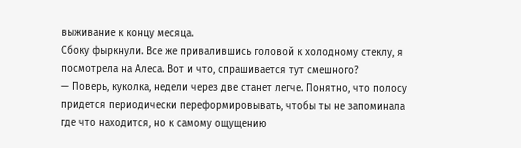выживание к концу месяца.
Сбоку фыркнули. Все же привалившись головой к холодному стеклу, я посмотрела на Алеса. Вот и что, спрашивается тут смешного?
— Поверь, куколка, недели через две станет легче. Понятно, что полосу придется периодически переформировывать, чтобы ты не запоминала где что находится, но к самому ощущению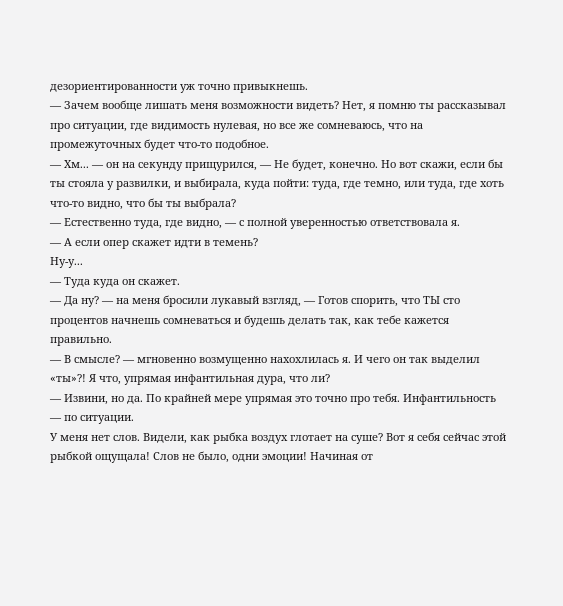дезориентированности уж точно привыкнешь.
— Зачем вообще лишать меня возможности видеть? Нет, я помню ты рассказывал про ситуации, где видимость нулевая, но все же сомневаюсь, что на промежуточных будет что-то подобное.
— Хм... — он на секунду прищурился, — Не будет, конечно. Но вот скажи, если бы ты стояла у развилки, и выбирала, куда пойти: туда, где темно, или туда, где хоть что-то видно, что бы ты выбрала?
— Естественно туда, где видно, — с полной уверенностью ответствовала я.
— А если опер скажет идти в темень?
Ну-у...
— Туда куда он скажет.
— Да ну? — на меня бросили лукавый взгляд, — Готов спорить, что ТЫ сто процентов начнешь сомневаться и будешь делать так, как тебе кажется правильно.
— В смысле? — мгновенно возмущенно нахохлилась я. И чего он так выделил «ты»?! Я что, упрямая инфантильная дура, что ли?
— Извини, но да. По крайней мере упрямая это точно про тебя. Инфантильность — по ситуации.
У меня нет слов. Видели, как рыбка воздух глотает на суше? Вот я себя сейчас этой рыбкой ощущала! Слов не было, одни эмоции! Начиная от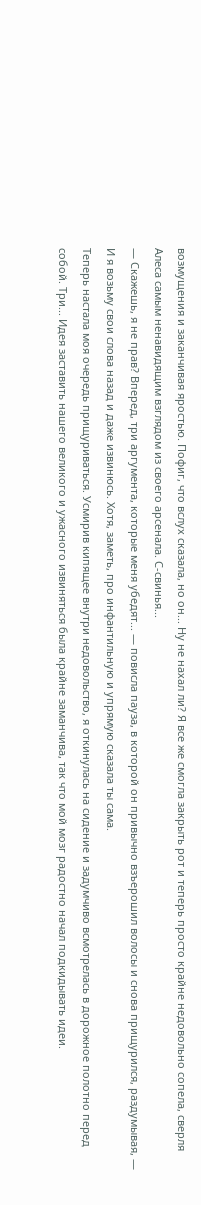возмущения и заканчивая яростью. Пофиг, что вслух сказала, но он... Ну не нахал ли? Я все же смогла закрыть рот и теперь просто крайне недовольно сопела, сверля Алеса самым ненавидящим взглядом из своего арсенала. С-свинья...
— Скажешь, я не прав? Вперед, три аргумента, которые меня убедят... — повисла пауза, в которой он привычно взъерошил волосы и снова прищурился, раздумывая, — И я возьму свои слова назад и даже извинюсь. Хотя, заметь, про инфантильную и упрямую сказала ты сама.
Теперь настала моя очередь прищуриваться. Усмирив кипящее внутри недовольство, я откинулась на сидение и задумчиво всмотрелась в дорожное полотно перед собой. Три... Идея заставить нашего великого и ужасного извиняться была крайне заманчива, так что мой мозг радостно начал подкидывать идеи.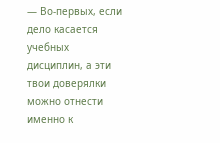— Во-первых, если дело касается учебных дисциплин, а эти твои доверялки можно отнести именно к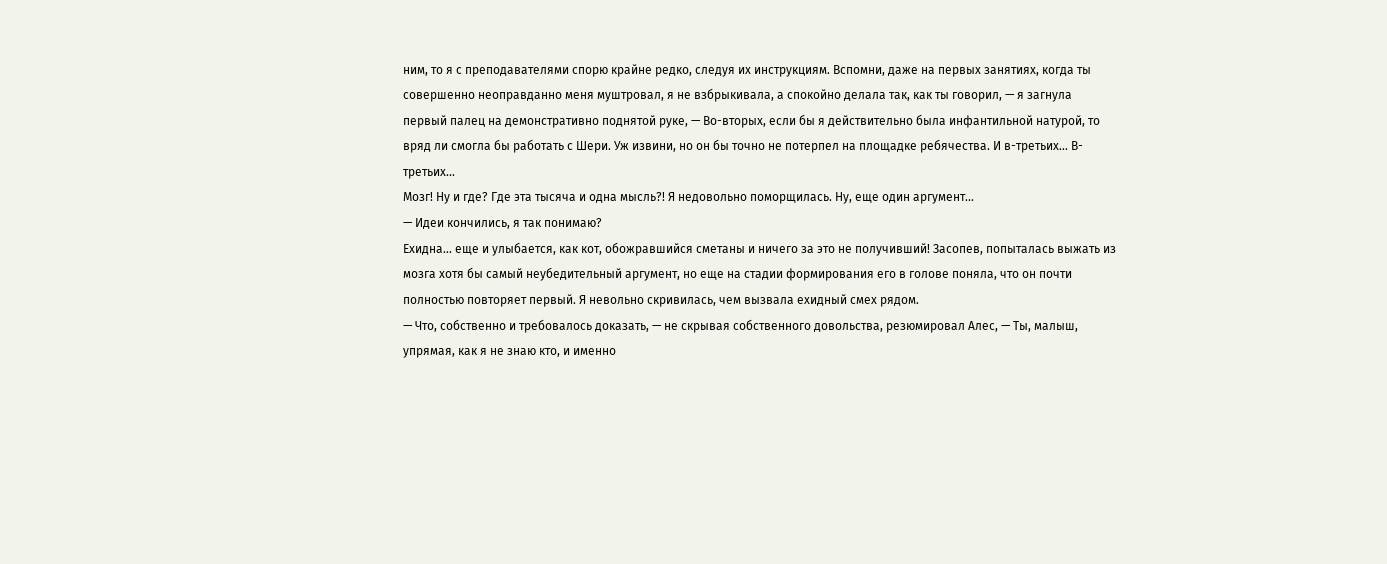ним, то я с преподавателями спорю крайне редко, следуя их инструкциям. Вспомни, даже на первых занятиях, когда ты совершенно неоправданно меня муштровал, я не взбрыкивала, а спокойно делала так, как ты говорил, — я загнула первый палец на демонстративно поднятой руке, — Во-вторых, если бы я действительно была инфантильной натурой, то вряд ли смогла бы работать с Шери. Уж извини, но он бы точно не потерпел на площадке ребячества. И в-третьих... В-третьих...
Мозг! Ну и где? Где эта тысяча и одна мысль?! Я недовольно поморщилась. Ну, еще один аргумент...
— Идеи кончились, я так понимаю?
Ехидна... еще и улыбается, как кот, обожравшийся сметаны и ничего за это не получивший! Засопев, попыталась выжать из мозга хотя бы самый неубедительный аргумент, но еще на стадии формирования его в голове поняла, что он почти полностью повторяет первый. Я невольно скривилась, чем вызвала ехидный смех рядом.
— Что, собственно и требовалось доказать, — не скрывая собственного довольства, резюмировал Алес, — Ты, малыш, упрямая, как я не знаю кто, и именно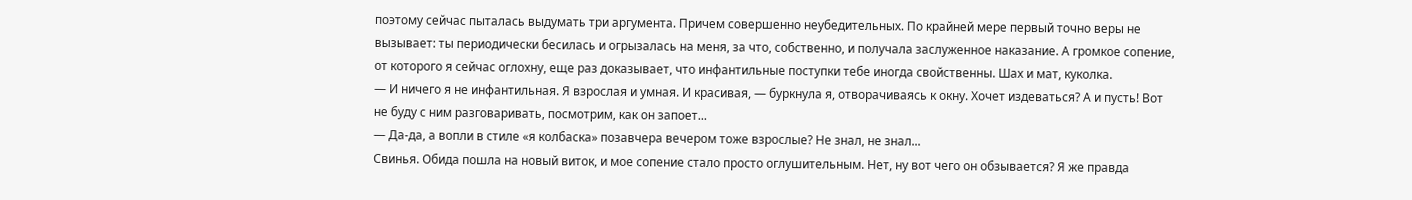поэтому сейчас пыталась выдумать три аргумента. Причем совершенно неубедительных. По крайней мере первый точно веры не вызывает: ты периодически бесилась и огрызалась на меня, за что, собственно, и получала заслуженное наказание. А громкое сопение, от которого я сейчас оглохну, еще раз доказывает, что инфантильные поступки тебе иногда свойственны. Шах и мат, куколка.
— И ничего я не инфантильная. Я взрослая и умная. И красивая, — буркнула я, отворачиваясь к окну. Хочет издеваться? А и пусть! Вот не буду с ним разговаривать, посмотрим, как он запоет...
— Да-да, а вопли в стиле «я колбаска» позавчера вечером тоже взрослые? Не знал, не знал...
Свинья. Обида пошла на новый виток, и мое сопение стало просто оглушительным. Нет, ну вот чего он обзывается? Я же правда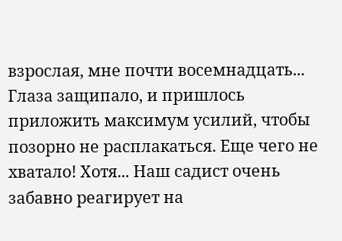взрослая, мне почти восемнадцать... Глаза защипало, и пришлось приложить максимум усилий, чтобы позорно не расплакаться. Еще чего не хватало! Хотя... Наш садист очень забавно реагирует на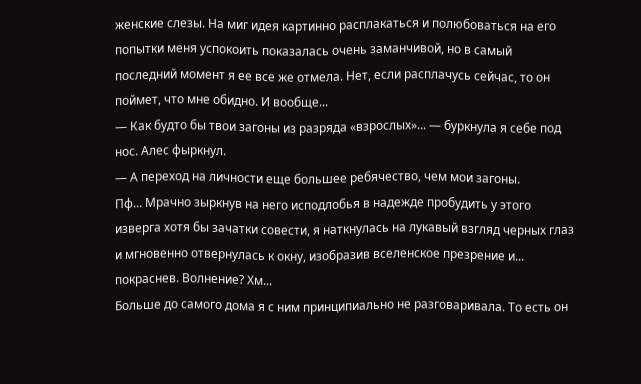женские слезы. На миг идея картинно расплакаться и полюбоваться на его попытки меня успокоить показалась очень заманчивой, но в самый последний момент я ее все же отмела. Нет, если расплачусь сейчас, то он поймет, что мне обидно. И вообще...
— Как будто бы твои загоны из разряда «взрослых»... — буркнула я себе под нос. Алес фыркнул.
— А переход на личности еще большее ребячество, чем мои загоны.
Пф... Мрачно зыркнув на него исподлобья в надежде пробудить у этого изверга хотя бы зачатки совести, я наткнулась на лукавый взгляд черных глаз и мгновенно отвернулась к окну, изобразив вселенское презрение и... покраснев. Волнение? Хм...
Больше до самого дома я с ним принципиально не разговаривала. То есть он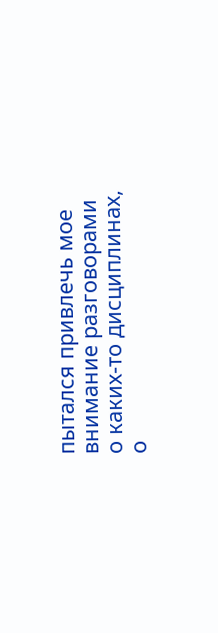пытался привлечь мое внимание разговорами о каких-то дисциплинах, о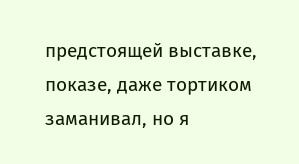предстоящей выставке, показе, даже тортиком заманивал, но я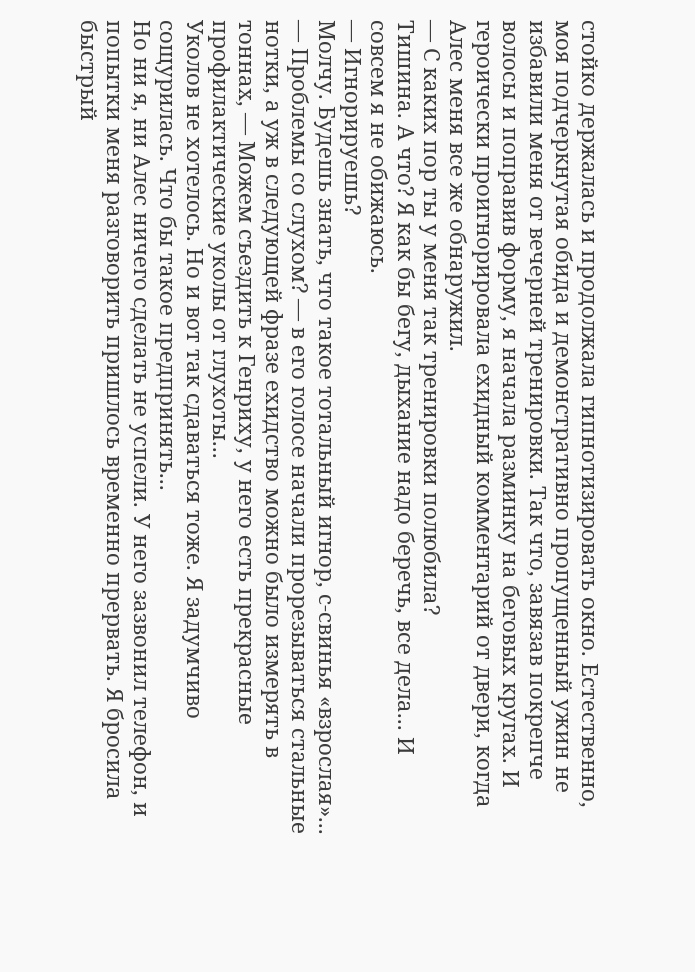стойко держалась и продолжала гипнотизировать окно. Естественно, моя подчеркнутая обида и демонстративно пропущенный ужин не избавили меня от вечерней тренировки. Так что, завязав покрепче волосы и поправив форму, я начала разминку на беговых кругах. И героически проигнорировала ехидный комментарий от двери, когда Алес меня все же обнаружил.
— С каких пор ты у меня так тренировки полюбила?
Тишина. А что? Я как бы бегу, дыхание надо беречь, все дела... И совсем я не обижаюсь.
— Игнорируешь?
Молчу. Будешь знать, что такое тотальный игнор, с-свинья «взрослая»...
— Проблемы со слухом? — в его голосе начали прорезываться стальные нотки, а уж в следующей фразе ехидство можно было измерять в тоннах, — Можем съездить к Генриху, у него есть прекрасные профилактические уколы от глухоты...
Уколов не хотелось. Но и вот так сдаваться тоже. Я задумчиво сощурилась. Что бы такое предпринять...
Но ни я, ни Алес ничего сделать не успели. У него зазвонил телефон, и попытки меня разговорить пришлось временно прервать. Я бросила быстрый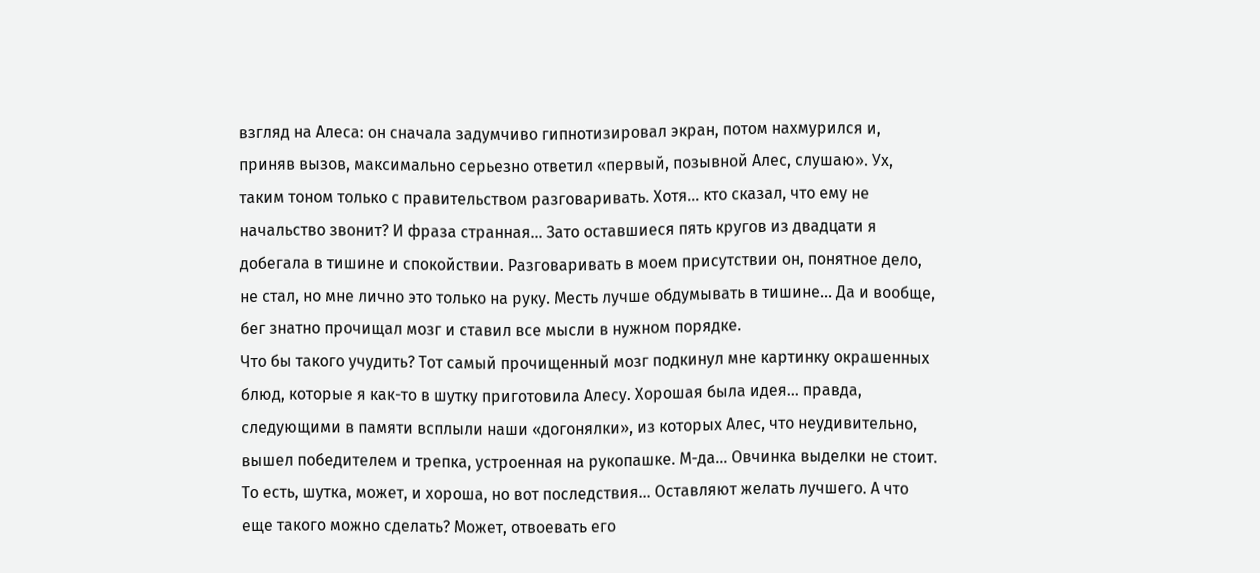взгляд на Алеса: он сначала задумчиво гипнотизировал экран, потом нахмурился и, приняв вызов, максимально серьезно ответил «первый, позывной Алес, слушаю». Ух, таким тоном только с правительством разговаривать. Хотя... кто сказал, что ему не начальство звонит? И фраза странная... Зато оставшиеся пять кругов из двадцати я добегала в тишине и спокойствии. Разговаривать в моем присутствии он, понятное дело, не стал, но мне лично это только на руку. Месть лучше обдумывать в тишине... Да и вообще, бег знатно прочищал мозг и ставил все мысли в нужном порядке.
Что бы такого учудить? Тот самый прочищенный мозг подкинул мне картинку окрашенных блюд, которые я как-то в шутку приготовила Алесу. Хорошая была идея... правда, следующими в памяти всплыли наши «догонялки», из которых Алес, что неудивительно, вышел победителем и трепка, устроенная на рукопашке. М-да... Овчинка выделки не стоит. То есть, шутка, может, и хороша, но вот последствия... Оставляют желать лучшего. А что еще такого можно сделать? Может, отвоевать его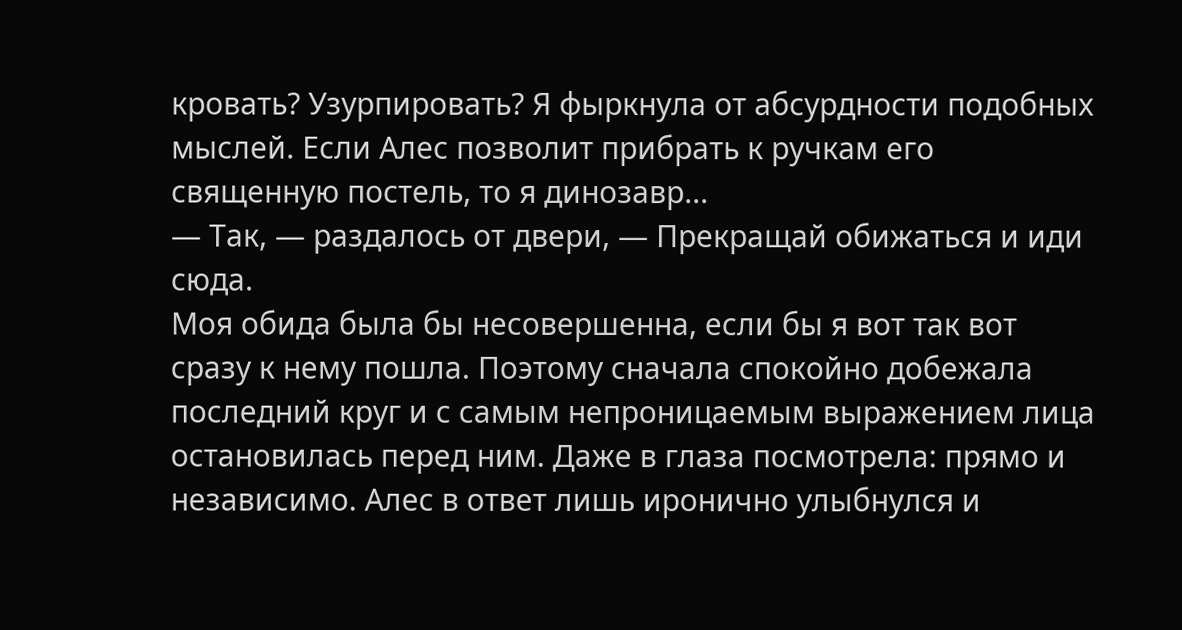кровать? Узурпировать? Я фыркнула от абсурдности подобных мыслей. Если Алес позволит прибрать к ручкам его священную постель, то я динозавр...
— Так, — раздалось от двери, — Прекращай обижаться и иди сюда.
Моя обида была бы несовершенна, если бы я вот так вот сразу к нему пошла. Поэтому сначала спокойно добежала последний круг и с самым непроницаемым выражением лица остановилась перед ним. Даже в глаза посмотрела: прямо и независимо. Алес в ответ лишь иронично улыбнулся и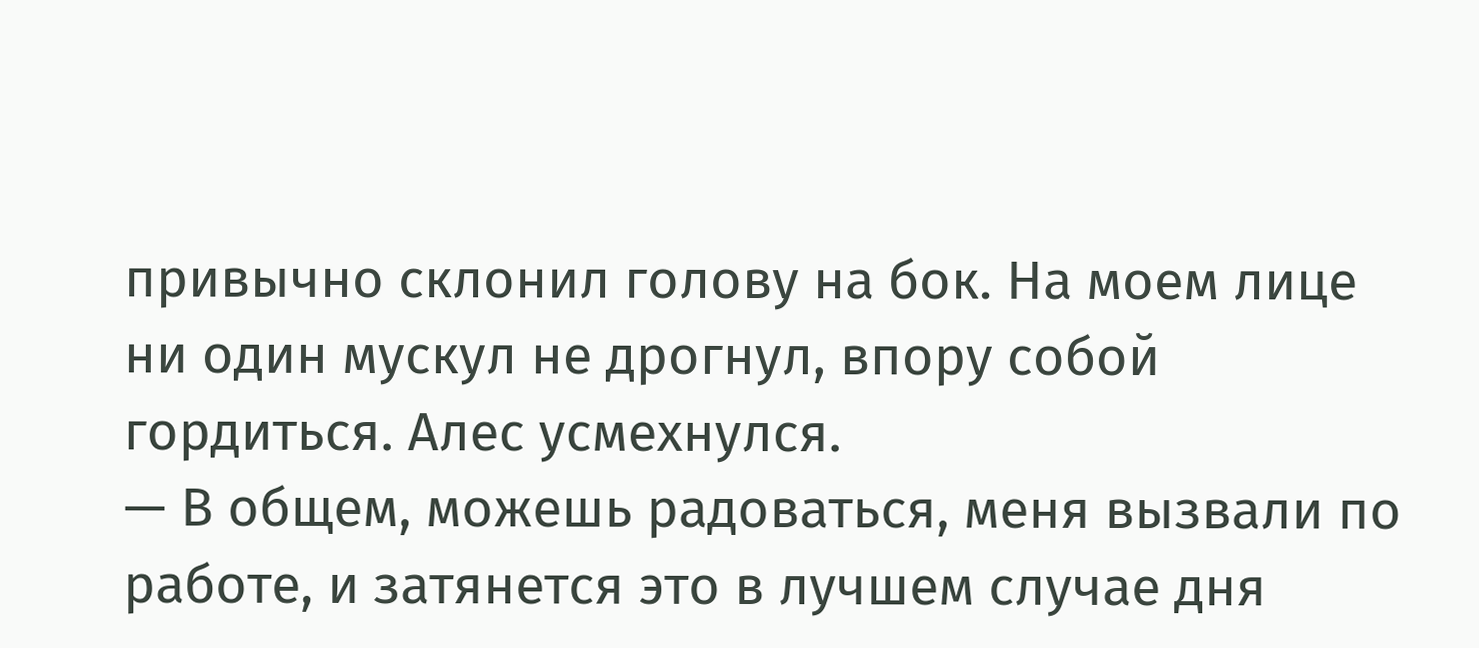привычно склонил голову на бок. На моем лице ни один мускул не дрогнул, впору собой гордиться. Алес усмехнулся.
— В общем, можешь радоваться, меня вызвали по работе, и затянется это в лучшем случае дня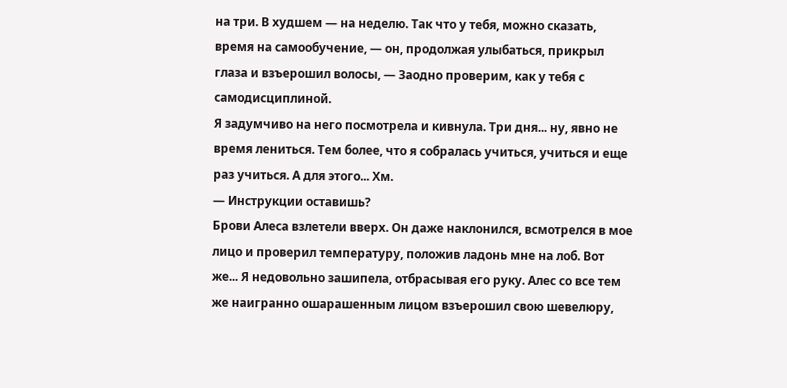на три. В худшем — на неделю. Так что у тебя, можно сказать, время на самообучение, — он, продолжая улыбаться, прикрыл глаза и взъерошил волосы, — Заодно проверим, как у тебя с самодисциплиной.
Я задумчиво на него посмотрела и кивнула. Три дня... ну, явно не время лениться. Тем более, что я собралась учиться, учиться и еще раз учиться. А для этого... Хм.
— Инструкции оставишь?
Брови Алеса взлетели вверх. Он даже наклонился, всмотрелся в мое лицо и проверил температуру, положив ладонь мне на лоб. Вот же... Я недовольно зашипела, отбрасывая его руку. Алес со все тем же наигранно ошарашенным лицом взъерошил свою шевелюру,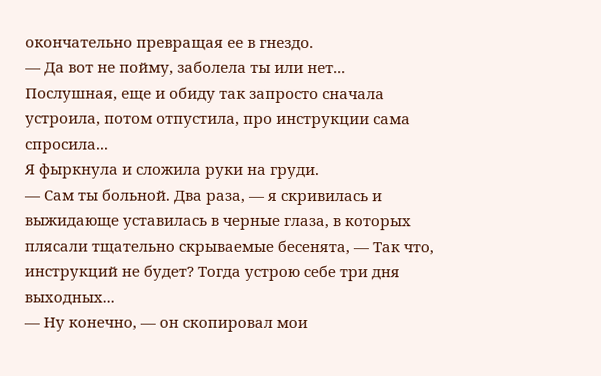окончательно превращая ее в гнездо.
— Да вот не пойму, заболела ты или нет... Послушная, еще и обиду так запросто сначала устроила, потом отпустила, про инструкции сама спросила...
Я фыркнула и сложила руки на груди.
— Сам ты больной. Два раза, — я скривилась и выжидающе уставилась в черные глаза, в которых плясали тщательно скрываемые бесенята, — Так что, инструкций не будет? Тогда устрою себе три дня выходных...
— Ну конечно, — он скопировал мои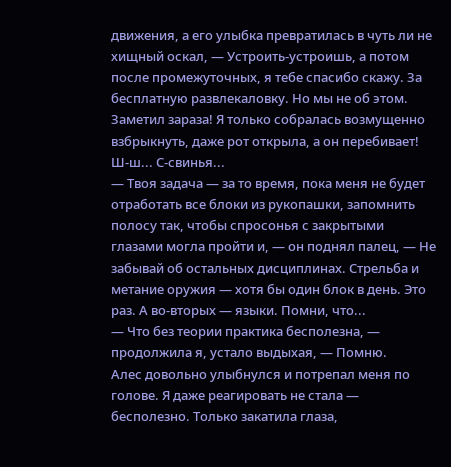движения, а его улыбка превратилась в чуть ли не хищный оскал, — Устроить-устроишь, а потом после промежуточных, я тебе спасибо скажу. За бесплатную развлекаловку. Но мы не об этом.
Заметил зараза! Я только собралась возмущенно взбрыкнуть, даже рот открыла, а он перебивает! Ш-ш... С-свинья...
— Твоя задача — за то время, пока меня не будет отработать все блоки из рукопашки, запомнить полосу так, чтобы спросонья с закрытыми глазами могла пройти и, — он поднял палец, — Не забывай об остальных дисциплинах. Стрельба и метание оружия — хотя бы один блок в день. Это раз. А во-вторых — языки. Помни, что...
— Что без теории практика бесполезна, — продолжила я, устало выдыхая, — Помню.
Алес довольно улыбнулся и потрепал меня по голове. Я даже реагировать не стала — бесполезно. Только закатила глаза,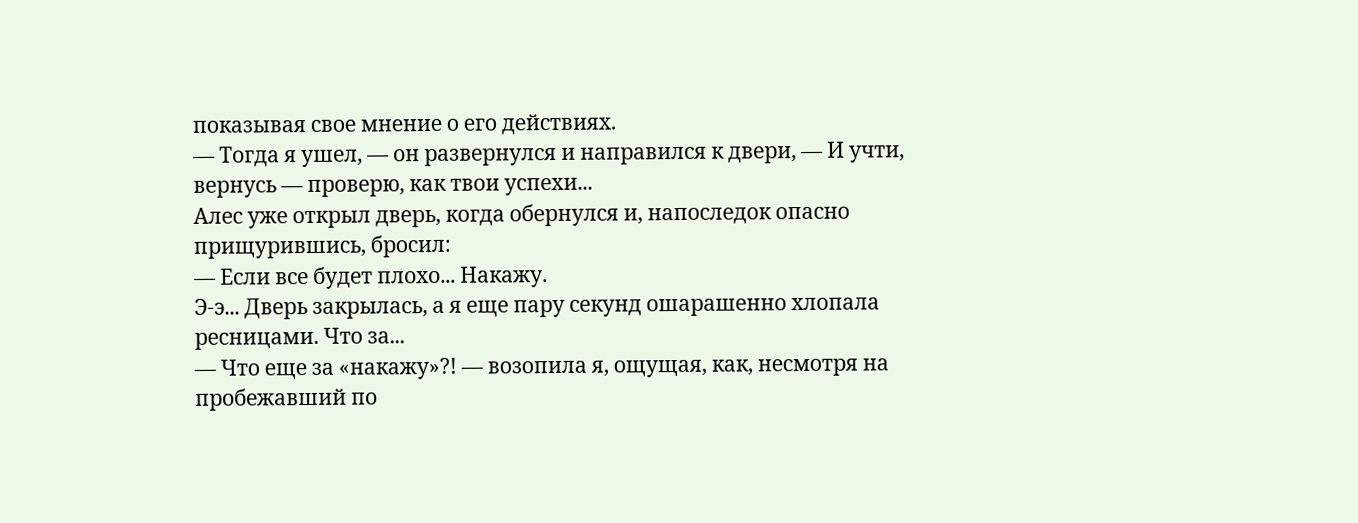показывая свое мнение о его действиях.
— Тогда я ушел, — он развернулся и направился к двери, — И учти, вернусь — проверю, как твои успехи...
Алес уже открыл дверь, когда обернулся и, напоследок опасно прищурившись, бросил:
— Если все будет плохо... Накажу.
Э-э... Дверь закрылась, а я еще пару секунд ошарашенно хлопала ресницами. Что за...
— Что еще за «накажу»?! — возопила я, ощущая, как, несмотря на пробежавший по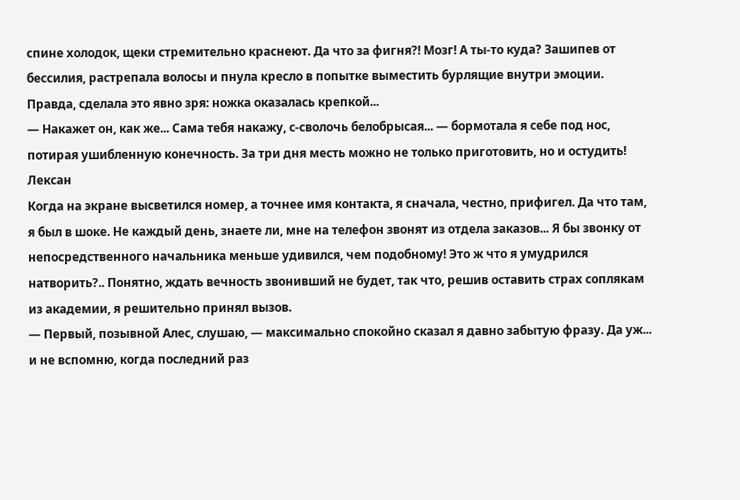спине холодок, щеки стремительно краснеют. Да что за фигня?! Мозг! А ты-то куда? Зашипев от бессилия, растрепала волосы и пнула кресло в попытке выместить бурлящие внутри эмоции. Правда, сделала это явно зря: ножка оказалась крепкой...
— Накажет он, как же... Сама тебя накажу, с-сволочь белобрысая... — бормотала я себе под нос, потирая ушибленную конечность. За три дня месть можно не только приготовить, но и остудить!
Лексан
Когда на экране высветился номер, а точнее имя контакта, я сначала, честно, прифигел. Да что там, я был в шоке. Не каждый день, знаете ли, мне на телефон звонят из отдела заказов... Я бы звонку от непосредственного начальника меньше удивился, чем подобному! Это ж что я умудрился натворить?.. Понятно, ждать вечность звонивший не будет, так что, решив оставить страх соплякам из академии, я решительно принял вызов.
— Первый, позывной Алес, слушаю, — максимально спокойно сказал я давно забытую фразу. Да уж... и не вспомню, когда последний раз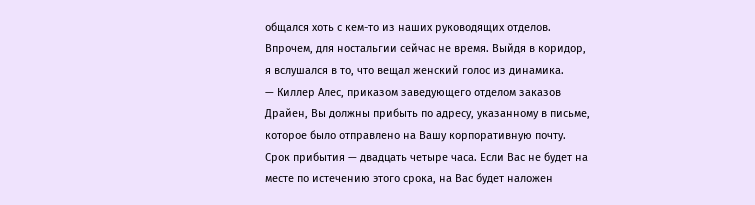общался хоть с кем-то из наших руководящих отделов. Впрочем, для ностальгии сейчас не время. Выйдя в коридор, я вслушался в то, что вещал женский голос из динамика.
— Киллер Алес, приказом заведующего отделом заказов Драйен, Вы должны прибыть по адресу, указанному в письме, которое было отправлено на Вашу корпоративную почту. Срок прибытия — двадцать четыре часа. Если Вас не будет на месте по истечению этого срока, на Вас будет наложен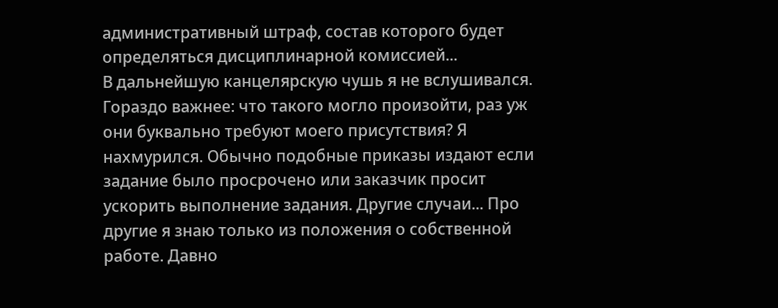административный штраф, состав которого будет определяться дисциплинарной комиссией...
В дальнейшую канцелярскую чушь я не вслушивался. Гораздо важнее: что такого могло произойти, раз уж они буквально требуют моего присутствия? Я нахмурился. Обычно подобные приказы издают если задание было просрочено или заказчик просит ускорить выполнение задания. Другие случаи... Про другие я знаю только из положения о собственной работе. Давно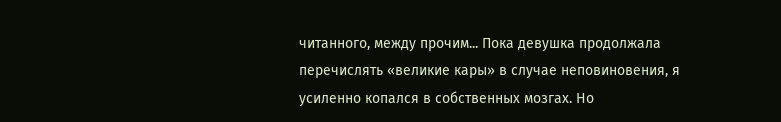читанного, между прочим... Пока девушка продолжала перечислять «великие кары» в случае неповиновения, я усиленно копался в собственных мозгах. Но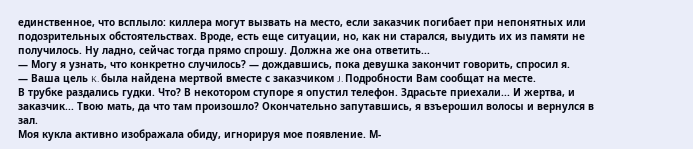единственное, что всплыло: киллера могут вызвать на место, если заказчик погибает при непонятных или подозрительных обстоятельствах. Вроде, есть еще ситуации, но, как ни старался, выудить их из памяти не получилось. Ну ладно, сейчас тогда прямо спрошу. Должна же она ответить...
— Могу я узнать, что конкретно случилось? — дождавшись, пока девушка закончит говорить, спросил я.
— Ваша цель K. была найдена мертвой вместе с заказчиком J. Подробности Вам сообщат на месте.
В трубке раздались гудки. Что? В некотором ступоре я опустил телефон. Здрасьте приехали... И жертва, и заказчик... Твою мать, да что там произошло? Окончательно запутавшись, я взъерошил волосы и вернулся в зал.
Моя кукла активно изображала обиду, игнорируя мое появление. М-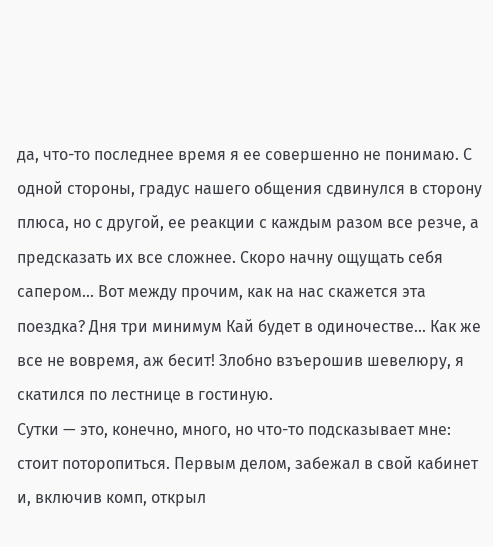да, что-то последнее время я ее совершенно не понимаю. С одной стороны, градус нашего общения сдвинулся в сторону плюса, но с другой, ее реакции с каждым разом все резче, а предсказать их все сложнее. Скоро начну ощущать себя сапером... Вот между прочим, как на нас скажется эта поездка? Дня три минимум Кай будет в одиночестве... Как же все не вовремя, аж бесит! Злобно взъерошив шевелюру, я скатился по лестнице в гостиную.
Сутки — это, конечно, много, но что-то подсказывает мне: стоит поторопиться. Первым делом, забежал в свой кабинет и, включив комп, открыл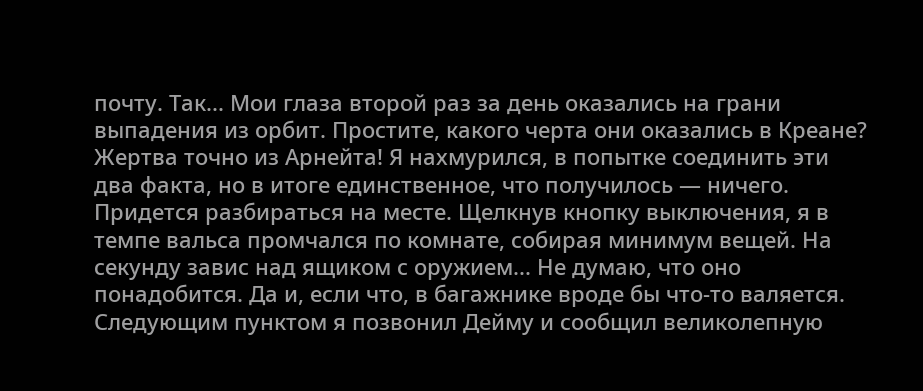почту. Так... Мои глаза второй раз за день оказались на грани выпадения из орбит. Простите, какого черта они оказались в Креане? Жертва точно из Арнейта! Я нахмурился, в попытке соединить эти два факта, но в итоге единственное, что получилось — ничего. Придется разбираться на месте. Щелкнув кнопку выключения, я в темпе вальса промчался по комнате, собирая минимум вещей. На секунду завис над ящиком с оружием... Не думаю, что оно понадобится. Да и, если что, в багажнике вроде бы что-то валяется. Следующим пунктом я позвонил Дейму и сообщил великолепную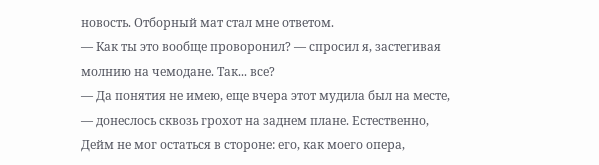новость. Отборный мат стал мне ответом.
— Как ты это вообще проворонил? — спросил я, застегивая молнию на чемодане. Так... все?
— Да понятия не имею, еще вчера этот мудила был на месте, — донеслось сквозь грохот на заднем плане. Естественно, Дейм не мог остаться в стороне: его, как моего опера,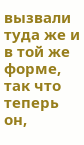вызвали туда же и в той же форме, так что теперь он,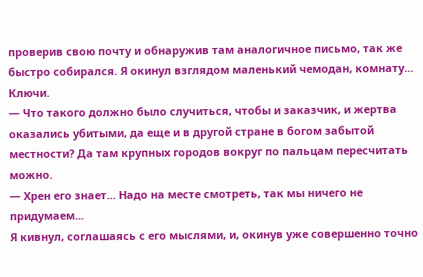проверив свою почту и обнаружив там аналогичное письмо, так же быстро собирался. Я окинул взглядом маленький чемодан, комнату... Ключи.
— Что такого должно было случиться, чтобы и заказчик, и жертва оказались убитыми, да еще и в другой стране в богом забытой местности? Да там крупных городов вокруг по пальцам пересчитать можно.
— Хрен его знает... Надо на месте смотреть, так мы ничего не придумаем...
Я кивнул, соглашаясь с его мыслями, и, окинув уже совершенно точно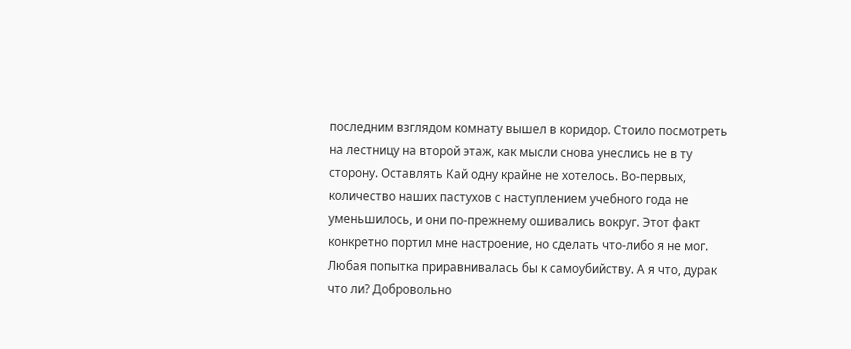последним взглядом комнату вышел в коридор. Стоило посмотреть на лестницу на второй этаж, как мысли снова унеслись не в ту сторону. Оставлять Кай одну крайне не хотелось. Во-первых, количество наших пастухов с наступлением учебного года не уменьшилось, и они по-прежнему ошивались вокруг. Этот факт конкретно портил мне настроение, но сделать что-либо я не мог. Любая попытка приравнивалась бы к самоубийству. А я что, дурак что ли? Добровольно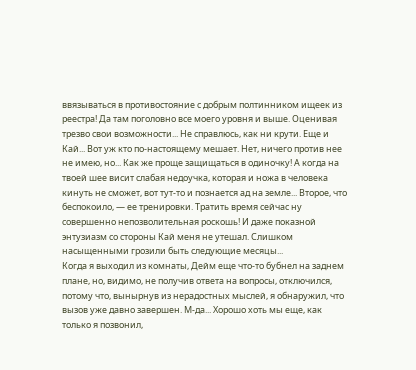ввязываться в противостояние с добрым полтинником ищеек из реестра! Да там поголовно все моего уровня и выше. Оценивая трезво свои возможности... Не справлюсь, как ни крути. Еще и Кай... Вот уж кто по-настоящему мешает. Нет, ничего против нее не имею, но... Как же проще защищаться в одиночку! А когда на твоей шее висит слабая недоучка, которая и ножа в человека кинуть не сможет, вот тут-то и познается ад на земле... Второе, что беспокоило, — ее тренировки. Тратить время сейчас ну совершенно непозволительная роскошь! И даже показной энтузиазм со стороны Кай меня не утешал. Слишком насыщенными грозили быть следующие месяцы...
Когда я выходил из комнаты, Дейм еще что-то бубнел на заднем плане, но, видимо, не получив ответа на вопросы, отключился, потому что, вынырнув из нерадостных мыслей, я обнаружил, что вызов уже давно завершен. М-да... Хорошо хоть мы еще, как только я позвонил,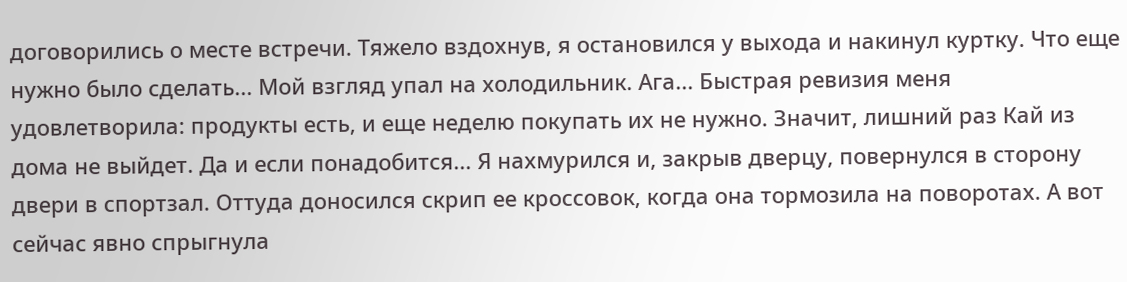договорились о месте встречи. Тяжело вздохнув, я остановился у выхода и накинул куртку. Что еще нужно было сделать... Мой взгляд упал на холодильник. Ага... Быстрая ревизия меня удовлетворила: продукты есть, и еще неделю покупать их не нужно. Значит, лишний раз Кай из дома не выйдет. Да и если понадобится... Я нахмурился и, закрыв дверцу, повернулся в сторону двери в спортзал. Оттуда доносился скрип ее кроссовок, когда она тормозила на поворотах. А вот сейчас явно спрыгнула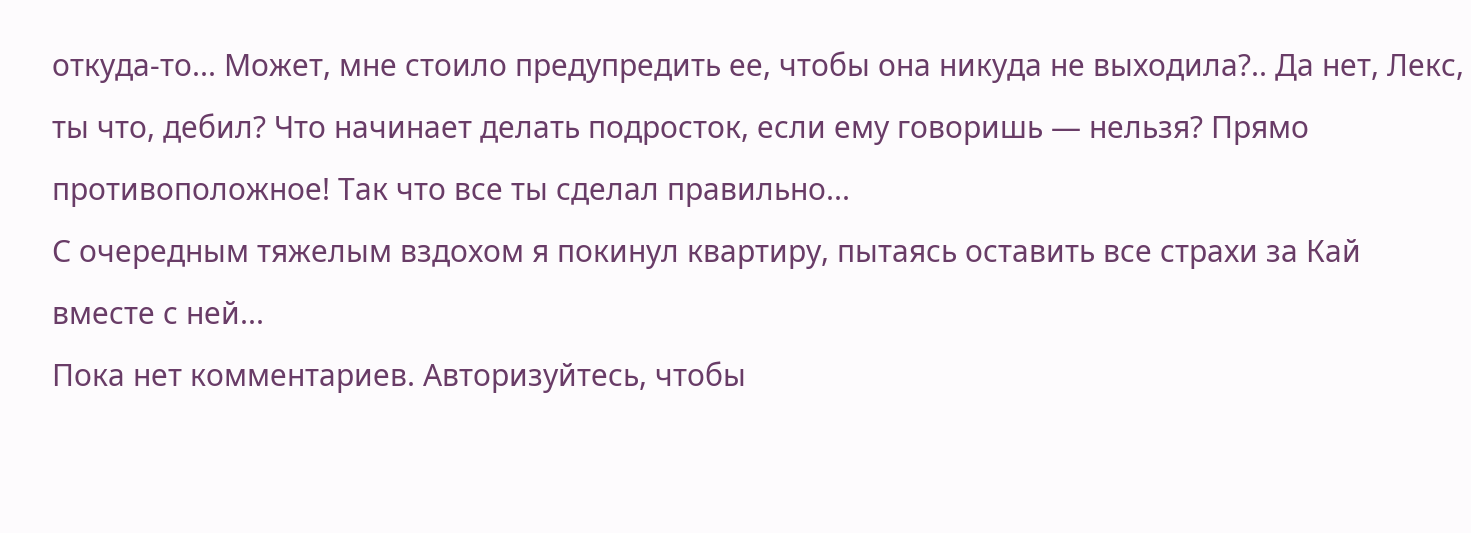откуда-то... Может, мне стоило предупредить ее, чтобы она никуда не выходила?.. Да нет, Лекс, ты что, дебил? Что начинает делать подросток, если ему говоришь — нельзя? Прямо противоположное! Так что все ты сделал правильно...
С очередным тяжелым вздохом я покинул квартиру, пытаясь оставить все страхи за Кай вместе с ней...
Пока нет комментариев. Авторизуйтесь, чтобы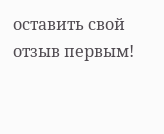оставить свой отзыв первым!